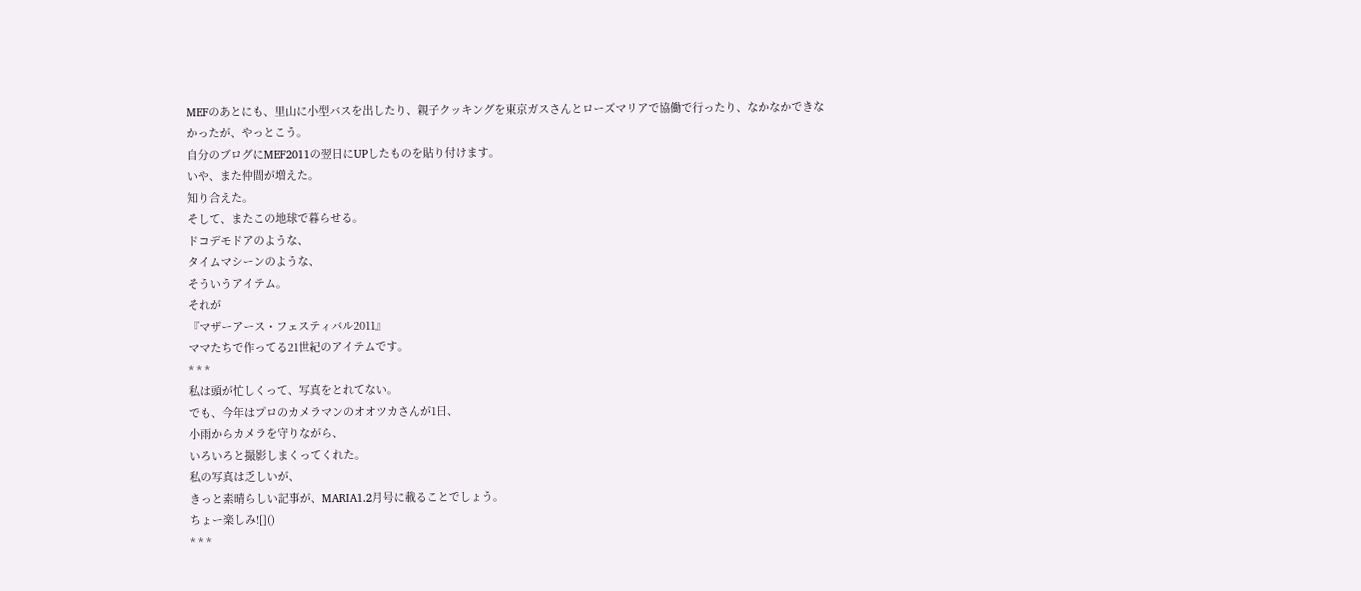MEFのあとにも、里山に小型バスを出したり、親子クッキングを東京ガスさんとローズマリアで協働で行ったり、なかなかできなかったが、やっとこう。
自分のブログにMEF2011の翌日にUPしたものを貼り付けます。
いや、また仲間が増えた。
知り合えた。
そして、またこの地球で暮らせる。
ドコデモドアのような、
タイムマシーンのような、
そういうアイテム。
それが
『マザーアース・フェスティバル2011』
ママたちで作ってる21世紀のアイテムです。
* * *
私は頭が忙しくって、写真をとれてない。
でも、今年はプロのカメラマンのオオツカさんが1日、
小雨からカメラを守りながら、
いろいろと撮影しまくってくれた。
私の写真は乏しいが、
きっと素晴らしい記事が、MARIA1.2月号に載ることでしょう。
ちょー楽しみ![]()
* * *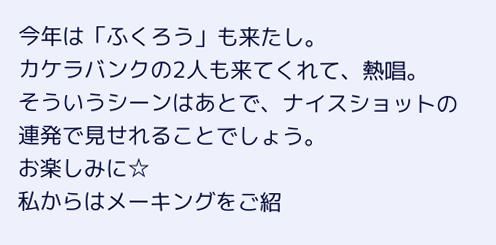今年は「ふくろう」も来たし。
カケラバンクの2人も来てくれて、熱唱。
そういうシーンはあとで、ナイスショットの連発で見せれることでしょう。
お楽しみに☆
私からはメーキングをご紹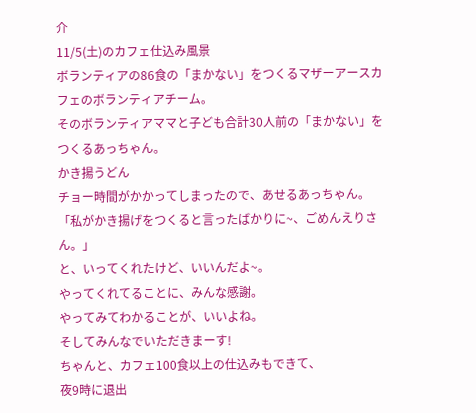介
11/5(土)のカフェ仕込み風景
ボランティアの86食の「まかない」をつくるマザーアースカフェのボランティアチーム。
そのボランティアママと子ども合計30人前の「まかない」をつくるあっちゃん。
かき揚うどん
チョー時間がかかってしまったので、あせるあっちゃん。
「私がかき揚げをつくると言ったばかりに~、ごめんえりさん。」
と、いってくれたけど、いいんだよ~。
やってくれてることに、みんな感謝。
やってみてわかることが、いいよね。
そしてみんなでいただきまーす!
ちゃんと、カフェ100食以上の仕込みもできて、
夜9時に退出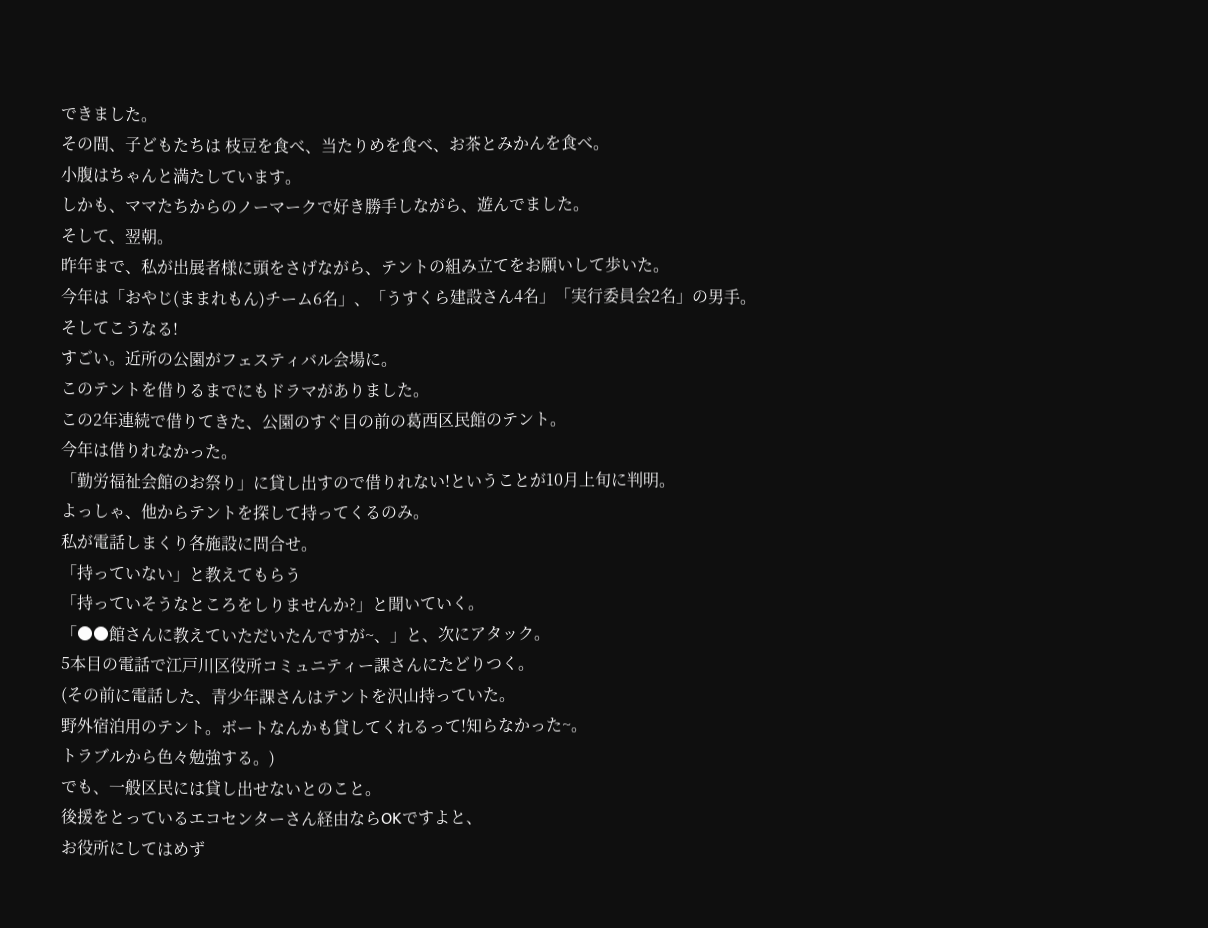できました。
その間、子どもたちは 枝豆を食べ、当たりめを食べ、お茶とみかんを食べ。
小腹はちゃんと満たしています。
しかも、ママたちからのノーマークで好き勝手しながら、遊んでました。
そして、翌朝。
昨年まで、私が出展者様に頭をさげながら、テントの組み立てをお願いして歩いた。
今年は「おやじ(ままれもん)チーム6名」、「うすくら建設さん4名」「実行委員会2名」の男手。
そしてこうなる!
すごい。近所の公園がフェスティバル会場に。
このテントを借りるまでにもドラマがありました。
この2年連続で借りてきた、公園のすぐ目の前の葛西区民館のテント。
今年は借りれなかった。
「勤労福祉会館のお祭り」に貸し出すので借りれない!ということが10月上旬に判明。
よっしゃ、他からテントを探して持ってくるのみ。
私が電話しまくり各施設に問合せ。
「持っていない」と教えてもらう
「持っていそうなところをしりませんか?」と聞いていく。
「●●館さんに教えていただいたんですが~、」と、次にアタック。
5本目の電話で江戸川区役所コミュニティー課さんにたどりつく。
(その前に電話した、青少年課さんはテントを沢山持っていた。
野外宿泊用のテント。ボートなんかも貸してくれるって!知らなかった~。
トラブルから色々勉強する。)
でも、一般区民には貸し出せないとのこと。
後援をとっているエコセンターさん経由ならOKですよと、
お役所にしてはめず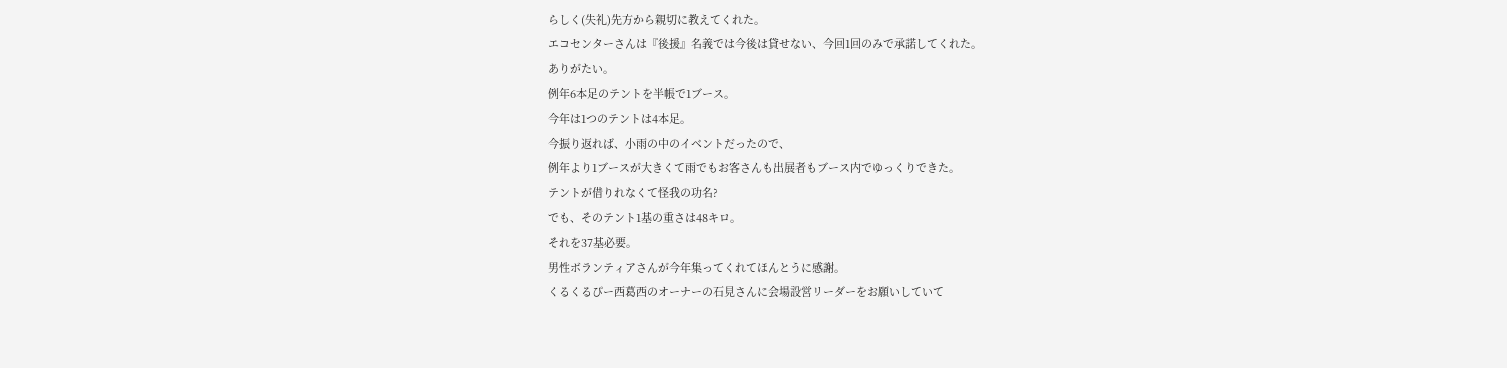らしく(失礼)先方から親切に教えてくれた。
エコセンターさんは『後援』名義では今後は貸せない、今回1回のみで承諾してくれた。
ありがたい。
例年6本足のテントを半帳で1ブース。
今年は1つのテントは4本足。
今振り返れば、小雨の中のイベントだったので、
例年より1ブースが大きくて雨でもお客さんも出展者もブース内でゆっくりできた。
テントが借りれなくて怪我の功名?
でも、そのテント1基の重さは48キロ。
それを37基必要。
男性ボランティアさんが今年集ってくれてほんとうに感謝。
くるくるぴー西葛西のオーナーの石見さんに会場設営リーダーをお願いしていて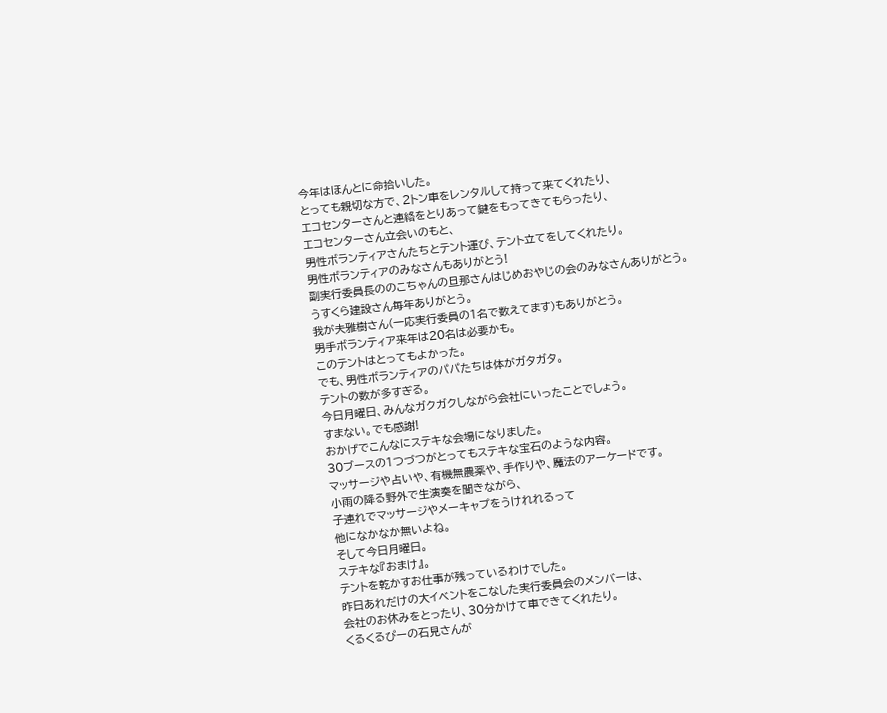今年はほんとに命拾いした。
とっても親切な方で、2トン車をレンタルして持って来てくれたり、
エコセンターさんと連絡をとりあって鍵をもってきてもらったり、
エコセンターさん立会いのもと、
男性ボランティアさんたちとテント運び、テント立てをしてくれたり。
男性ボランティアのみなさんもありがとう!
副実行委員長ののこちゃんの旦那さんはじめおやじの会のみなさんありがとう。
うすくら建設さん毎年ありがとう。
我が夫雅樹さん(一応実行委員の1名で数えてます)もありがとう。
男手ボランティア来年は20名は必要かも。
このテントはとってもよかった。
でも、男性ボランティアのパパたちは体がガタガタ。
テントの数が多すぎる。
今日月曜日、みんなガクガクしながら会社にいったことでしょう。
すまない。でも感謝!
おかげでこんなにステキな会場になりました。
30ブースの1つづつがとってもステキな宝石のような内容。
マッサージや占いや、有機無農薬や、手作りや、魔法のアーケードです。
小雨の降る野外で生演奏を聞きながら、
子連れでマッサージやメーキャプをうけれれるって
他になかなか無いよね。
そして今日月曜日。
ステキな『おまけ』。
テントを乾かすお仕事が残っているわけでした。
昨日あれだけの大イベントをこなした実行委員会のメンバーは、
会社のお休みをとったり、30分かけて車できてくれたり。
くるくるぴーの石見さんが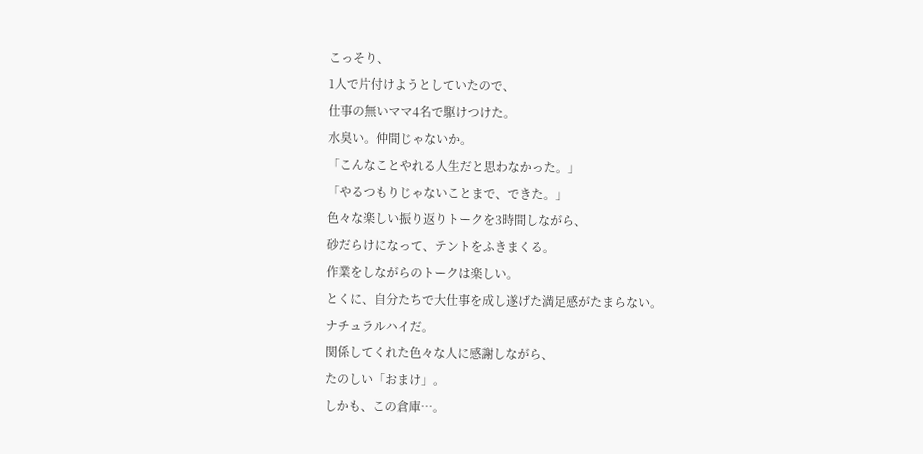こっそり、
1人で片付けようとしていたので、
仕事の無いママ4名で駆けつけた。
水臭い。仲間じゃないか。
「こんなことやれる人生だと思わなかった。」
「やるつもりじゃないことまで、できた。」
色々な楽しい振り返りトークを3時間しながら、
砂だらけになって、テントをふきまくる。
作業をしながらのトークは楽しい。
とくに、自分たちで大仕事を成し遂げた満足感がたまらない。
ナチュラルハイだ。
関係してくれた色々な人に感謝しながら、
たのしい「おまけ」。
しかも、この倉庫…。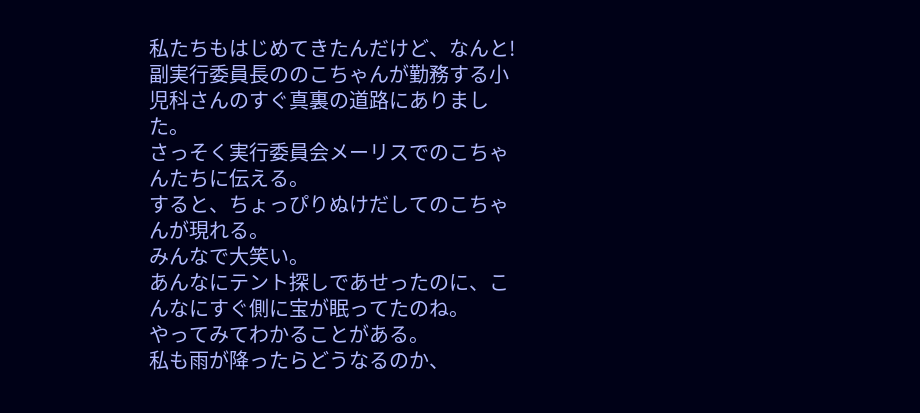私たちもはじめてきたんだけど、なんと!
副実行委員長ののこちゃんが勤務する小児科さんのすぐ真裏の道路にありました。
さっそく実行委員会メーリスでのこちゃんたちに伝える。
すると、ちょっぴりぬけだしてのこちゃんが現れる。
みんなで大笑い。
あんなにテント探しであせったのに、こんなにすぐ側に宝が眠ってたのね。
やってみてわかることがある。
私も雨が降ったらどうなるのか、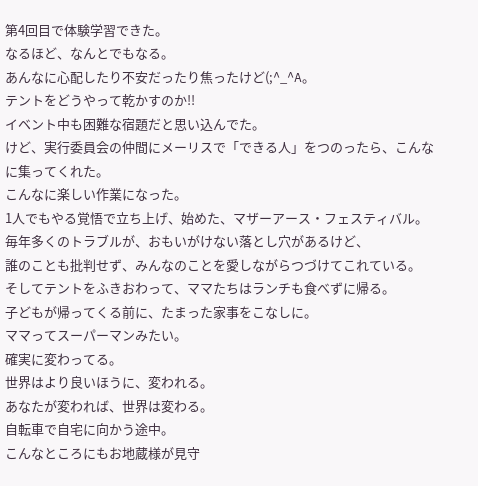第4回目で体験学習できた。
なるほど、なんとでもなる。
あんなに心配したり不安だったり焦ったけど(;^_^A。
テントをどうやって乾かすのか!!
イベント中も困難な宿題だと思い込んでた。
けど、実行委員会の仲間にメーリスで「できる人」をつのったら、こんなに集ってくれた。
こんなに楽しい作業になった。
1人でもやる覚悟で立ち上げ、始めた、マザーアース・フェスティバル。
毎年多くのトラブルが、おもいがけない落とし穴があるけど、
誰のことも批判せず、みんなのことを愛しながらつづけてこれている。
そしてテントをふきおわって、ママたちはランチも食べずに帰る。
子どもが帰ってくる前に、たまった家事をこなしに。
ママってスーパーマンみたい。
確実に変わってる。
世界はより良いほうに、変われる。
あなたが変われば、世界は変わる。
自転車で自宅に向かう途中。
こんなところにもお地蔵様が見守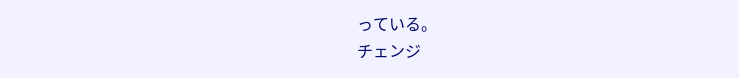っている。
チェンジ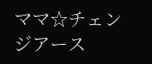ママ☆チェンジアース